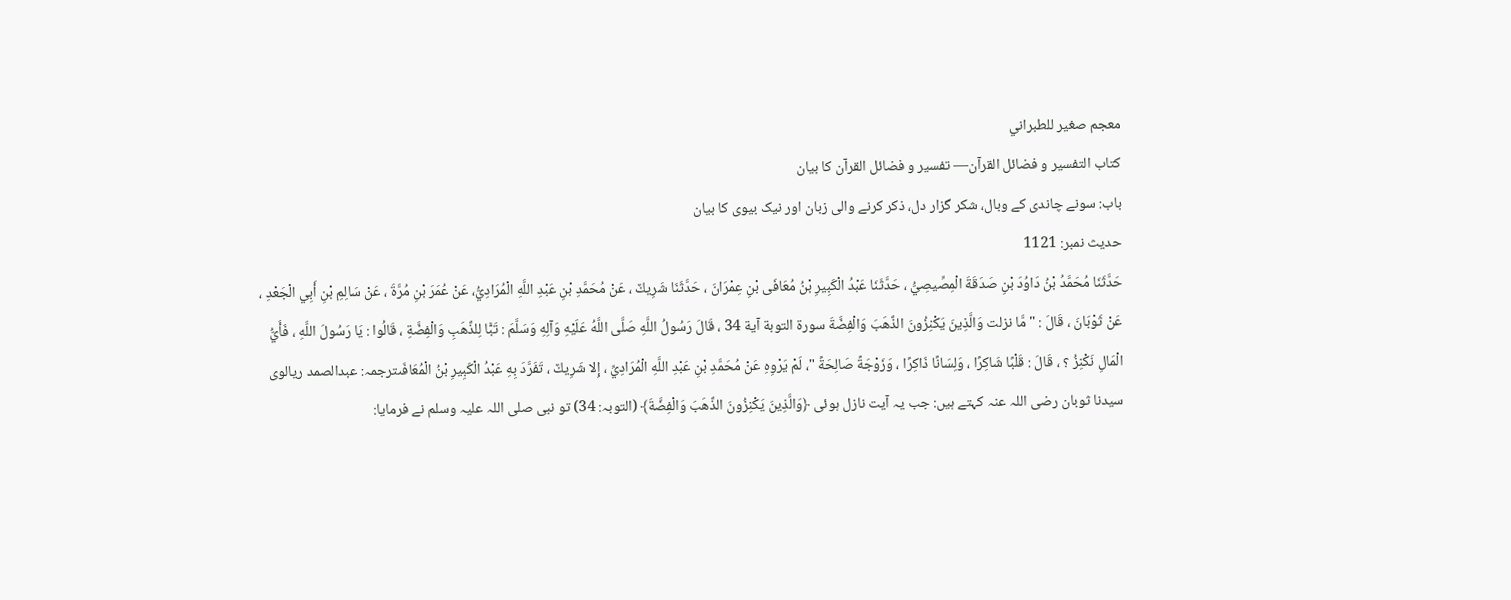معجم صغير للطبراني
كتاب التفسير و فضائل القرآن— تفسیر و فضائل القرآن کا بیان
باب: سونے چاندی کے وبال، شکر گزار دل، ذکر کرنے والی زبان اور نیک بیوی کا بیان
حدیث نمبر: 1121
حَدَّثَنَا مُحَمَّدُ بْنُ دَاوُدَ بْنِ صَدَقَةَ الْمِصِّيصِيُّ ، حَدَّثَنَا عَبْدُ الْكَبِيرِ بْنُ مُعَافَى بْنِ عِمْرَانَ ، حَدَّثَنَا شَرِيكٌ ، عَنْ مُحَمَّدِ بْنِ عَبْدِ اللَّهِ الْمُرَادِيُّ، عَنْ عُمَرَ بْنِ مُرَّةَ ، عَنْ سَالِمِ بْنِ أَبِي الْجَعْدِ ، عَنْ ثَوْبَانَ ، قَالَ : "مَّا نزلت وَالَّذِينَ يَكْنِزُونَ الذَّهَبَ وَالْفِضَّةَ سورة التوبة آية 34 ، قَالَ رَسُولُ اللَّهِ صَلَّى اللَّهُ عَلَيْهِ وَآلِهِ وَسَلَّمَ : تَبًّا لِلذَّهَبِ وَالْفِضَّةِ ، قَالُوا : يَا رَسُولَ اللَّهِ ، فَأَيُّ الْمَالِ نَكْنِزُ ؟ ، قَالَ : قَلْبًا شَاكِرًا ، وَلِسَانًا ذَاكِرًا ، وَزَوْجَةً صَالِحَةً "، لَمْ يَرْوِهِ عَنْ مُحَمَّدِ بْنِ عَبْدِ اللَّهِ الْمُرَادِيِّ ، إِلا شَرِيكٌ ، تَفَرَّدَ بِهِ عَبْدُ الْكَبِيرِ بْنُ الْمُعَافَىترجمہ: عبدالصمد ریالوی
سیدنا ثوبان رضی اللہ عنہ کہتے ہیں: جب یہ آیت نازل ہوئی ﴿وَالَّذِينَ يَكْنِزُونَ الذَّهَبَ وَالْفِضَّةَ﴾ (التوبہ: 34) تو نبی صلی اللہ علیہ وسلم نے فرمایا: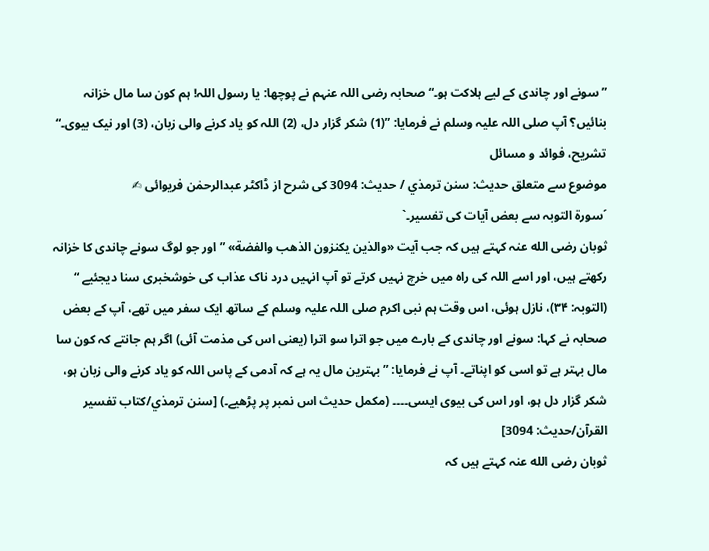”سونے اور چاندی کے لیے ہلاکت ہو۔“ صحابہ رضی اللہ عنہم نے پوچھا: یا رسول اللہ! ہم کون سا مال خزانہ بنائیں؟ آپ صلی اللہ علیہ وسلم نے فرمایا: ”(1) شکر گزار دل، (2) اللہ کو یاد کرنے والی زبان، (3) اور نیک بیوی۔“
تشریح، فوائد و مسائل
موضوع سے متعلق حدیث: سنن ترمذي / حدیث: 3094 کی شرح از ڈاکٹر عبدالرحمٰن فریوائی ✍
´سورۃ التوبہ سے بعض آیات کی تفسیر۔`
ثوبان رضی الله عنہ کہتے ہیں کہ جب آیت «والذين يكنزون الذهب والفضة» ” اور جو لوگ سونے چاندی کا خزانہ رکھتے ہیں، اور اسے اللہ کی راہ میں خرچ نہیں کرتے تو آپ انہیں درد ناک عذاب کی خوشخبری سنا دیجئیے “ (التوبہ: ۳۴)، نازل ہوئی، اس وقت ہم نبی اکرم صلی اللہ علیہ وسلم کے ساتھ ایک سفر میں تھے، آپ کے بعض صحابہ نے کہا: سونے اور چاندی کے بارے میں جو اترا سو اترا (یعنی اس کی مذمت آئی) اگر ہم جانتے کہ کون سا مال بہتر ہے تو اسی کو اپناتے۔ آپ نے فرمایا: ” بہترین مال یہ ہے کہ آدمی کے پاس اللہ کو یاد کرنے والی زبان ہو، شکر گزار دل ہو، اور اس کی بیوی ایسی۔۔۔۔ (مکمل حدیث اس نمبر پر پڑھیے۔) [سنن ترمذي/كتاب تفسير القرآن/حدیث: 3094]
ثوبان رضی الله عنہ کہتے ہیں کہ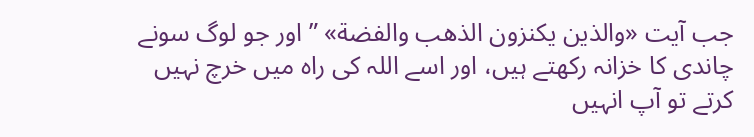جب آیت «والذين يكنزون الذهب والفضة» ” اور جو لوگ سونے چاندی کا خزانہ رکھتے ہیں، اور اسے اللہ کی راہ میں خرچ نہیں کرتے تو آپ انہیں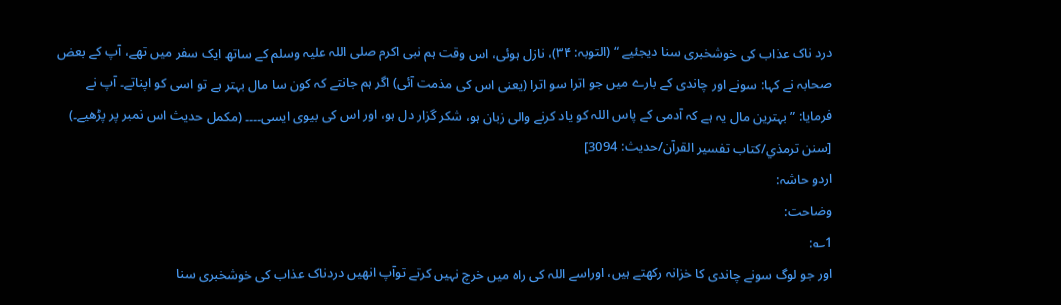درد ناک عذاب کی خوشخبری سنا دیجئیے “ (التوبہ: ۳۴)، نازل ہوئی، اس وقت ہم نبی اکرم صلی اللہ علیہ وسلم کے ساتھ ایک سفر میں تھے، آپ کے بعض صحابہ نے کہا: سونے اور چاندی کے بارے میں جو اترا سو اترا (یعنی اس کی مذمت آئی) اگر ہم جانتے کہ کون سا مال بہتر ہے تو اسی کو اپناتے۔ آپ نے فرمایا: ” بہترین مال یہ ہے کہ آدمی کے پاس اللہ کو یاد کرنے والی زبان ہو، شکر گزار دل ہو، اور اس کی بیوی ایسی۔۔۔۔ (مکمل حدیث اس نمبر پر پڑھیے۔) [سنن ترمذي/كتاب تفسير القرآن/حدیث: 3094]
اردو حاشہ:
وضاحت:
1؎:
اور جو لوگ سونے چاندی کا خزانہ رکھتے ہیں، اوراسے اللہ کی راہ میں خرچ نہیں کرتے توآپ انھیں دردناک عذاب کی خوشخبری سنا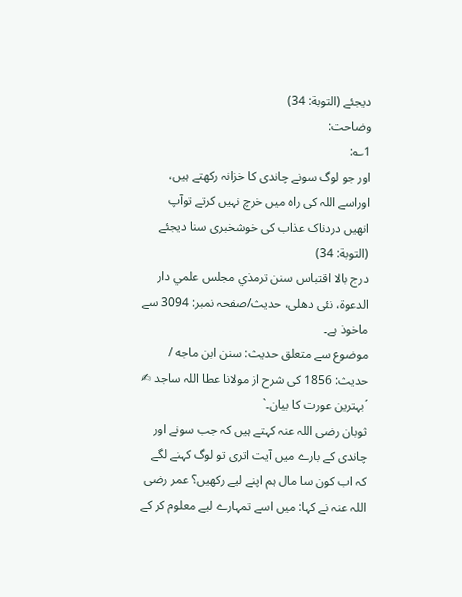دیجئے (التوبة: 34)
وضاحت:
1؎:
اور جو لوگ سونے چاندی کا خزانہ رکھتے ہیں، اوراسے اللہ کی راہ میں خرچ نہیں کرتے توآپ انھیں دردناک عذاب کی خوشخبری سنا دیجئے (التوبة: 34)
درج بالا اقتباس سنن ترمذي مجلس علمي دار الدعوة، نئى دهلى، حدیث/صفحہ نمبر: 3094 سے ماخوذ ہے۔
موضوع سے متعلق حدیث: سنن ابن ماجه / حدیث: 1856 کی شرح از مولانا عطا اللہ ساجد ✍
´بہترین عورت کا بیان۔`
ثوبان رضی اللہ عنہ کہتے ہیں کہ جب سونے اور چاندی کے بارے میں آیت اتری تو لوگ کہنے لگے کہ اب کون سا مال ہم اپنے لیے رکھیں؟ عمر رضی اللہ عنہ نے کہا: میں اسے تمہارے لیے معلوم کر کے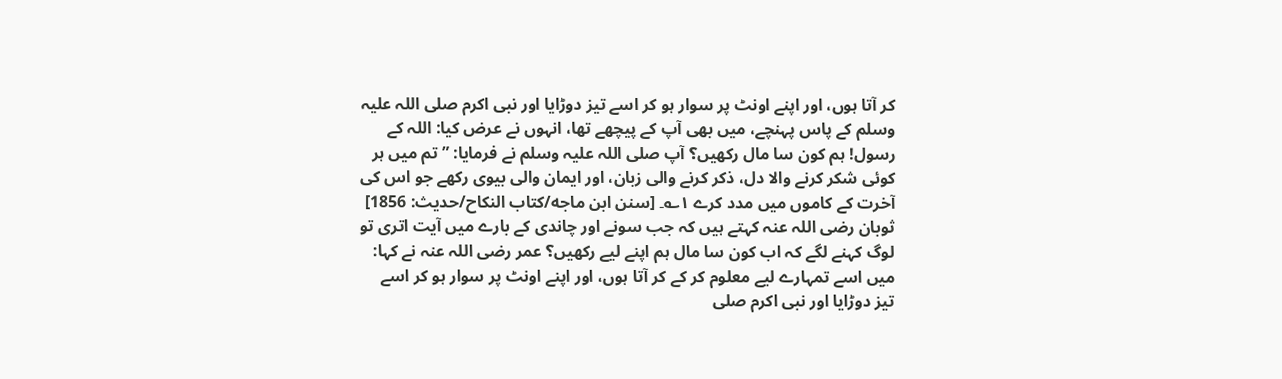کر آتا ہوں، اور اپنے اونٹ پر سوار ہو کر اسے تیز دوڑایا اور نبی اکرم صلی اللہ علیہ وسلم کے پاس پہنچے، میں بھی آپ کے پیچھے تھا، انہوں نے عرض کیا: اللہ کے رسول! ہم کون سا مال رکھیں؟ آپ صلی اللہ علیہ وسلم نے فرمایا: ” تم میں ہر کوئی شکر کرنے والا دل، ذکر کرنے والی زبان، اور ایمان والی بیوی رکھے جو اس کی آخرت کے کاموں میں مدد کرے ۱؎۔ [سنن ابن ماجه/كتاب النكاح/حدیث: 1856]
ثوبان رضی اللہ عنہ کہتے ہیں کہ جب سونے اور چاندی کے بارے میں آیت اتری تو لوگ کہنے لگے کہ اب کون سا مال ہم اپنے لیے رکھیں؟ عمر رضی اللہ عنہ نے کہا: میں اسے تمہارے لیے معلوم کر کے کر آتا ہوں، اور اپنے اونٹ پر سوار ہو کر اسے تیز دوڑایا اور نبی اکرم صلی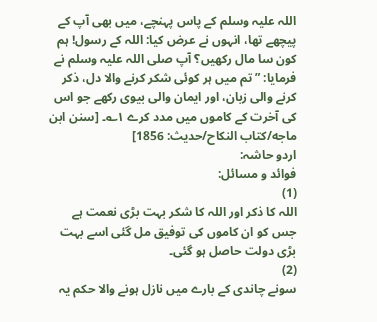اللہ علیہ وسلم کے پاس پہنچے، میں بھی آپ کے پیچھے تھا، انہوں نے عرض کیا: اللہ کے رسول! ہم کون سا مال رکھیں؟ آپ صلی اللہ علیہ وسلم نے فرمایا: ” تم میں ہر کوئی شکر کرنے والا دل، ذکر کرنے والی زبان، اور ایمان والی بیوی رکھے جو اس کی آخرت کے کاموں میں مدد کرے ۱؎۔ [سنن ابن ماجه/كتاب النكاح/حدیث: 1856]
اردو حاشہ:
فوائد و مسائل:
(1)
اللہ کا ذکر اور اللہ کا شکر بہت بڑی نعمت ہے جس کو ان کاموں کی توفیق مل گئی اسے بہت بڑی دولت حاصل ہو گئی۔
(2)
سونے چاندی کے بارے میں نازل ہونے والا حکم یہ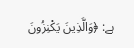ہے: ﴿وَالَّذِينَ يَكْنِزُونَ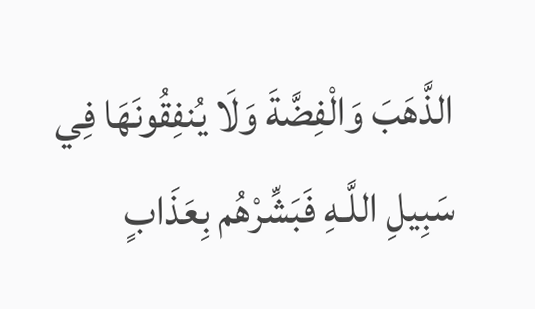الذَّهَبَ وَالْفِضَّةَ وَلَا يُنفِقُونَهَا فِي سَبِيلِ اللَّـهِ فَبَشِّرْهُم بِعَذَابٍ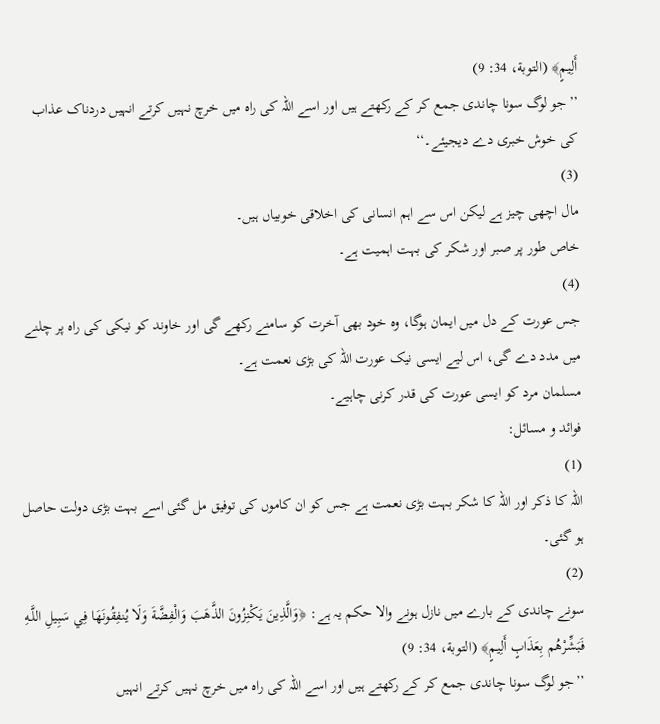أَلِيمٍ﴾ (التوبة، 34: 9)
’’جو لوگ سونا چاندی جمع کر کے رکھتے ہیں اور اسے اللہ کی راہ میں خرچ نہیں کرتے انہیں دردناک عذاب کی خوش خبری دے دیجیئے۔‘‘
(3)
مال اچھی چیز ہے لیکن اس سے اہم انسانی کی اخلاقی خوبیاں ہیں۔
خاص طور پر صبر اور شکر کی بہت اہمیت ہے۔
(4)
جس عورت کے دل میں ایمان ہوگا، وہ خود بھی آخرت کو سامنے رکھے گی اور خاوند کو نیکی کی راہ پر چلنے میں مدد دے گی، اس لیے ایسی نیک عورت اللہ کی بڑی نعمت ہے۔
مسلمان مرد کو ایسی عورت کی قدر کرنی چاہیے۔
فوائد و مسائل:
(1)
اللہ کا ذکر اور اللہ کا شکر بہت بڑی نعمت ہے جس کو ان کاموں کی توفیق مل گئی اسے بہت بڑی دولت حاصل ہو گئی۔
(2)
سونے چاندی کے بارے میں نازل ہونے والا حکم یہ ہے: ﴿وَالَّذِينَ يَكْنِزُونَ الذَّهَبَ وَالْفِضَّةَ وَلَا يُنفِقُونَهَا فِي سَبِيلِ اللَّـهِ فَبَشِّرْهُم بِعَذَابٍ أَلِيمٍ﴾ (التوبة، 34: 9)
’’جو لوگ سونا چاندی جمع کر کے رکھتے ہیں اور اسے اللہ کی راہ میں خرچ نہیں کرتے انہیں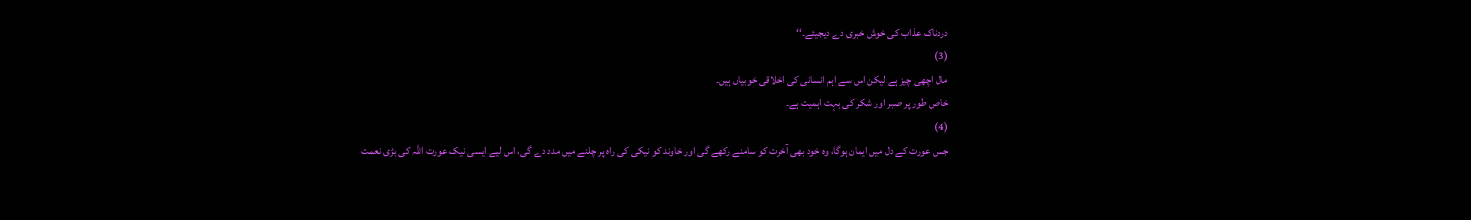دردناک عذاب کی خوش خبری دے دیجیئے۔‘‘
(3)
مال اچھی چیز ہے لیکن اس سے اہم انسانی کی اخلاقی خوبیاں ہیں۔
خاص طور پر صبر اور شکر کی بہت اہمیت ہے۔
(4)
جس عورت کے دل میں ایمان ہوگا، وہ خود بھی آخرت کو سامنے رکھے گی اور خاوند کو نیکی کی راہ پر چلنے میں مدد دے گی، اس لیے ایسی نیک عورت اللہ کی بڑی نعمت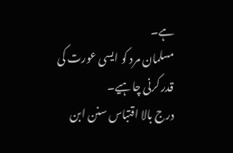ہے۔
مسلمان مرد کو ایسی عورت کی قدر کرنی چاہیے۔
درج بالا اقتباس سنن ابن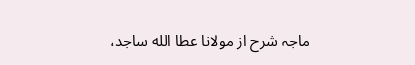ماجہ شرح از مولانا عطا الله ساجد،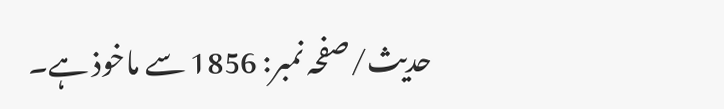حدیث/صفحہ نمبر: 1856 سے ماخوذ ہے۔